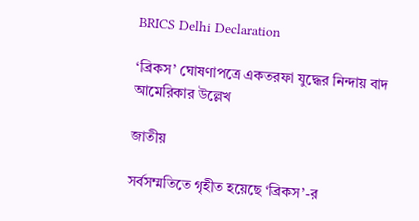BRICS Delhi Declaration

‘ব্রিকস’ ঘোষণাপত্রে একতরফা যুদ্ধের নিন্দায় বাদ আমেরিকার উল্লেখ

জাতীয়

সর্বসম্মতিতে গৃহীত হয়েছে ‘ব্রিকস’-র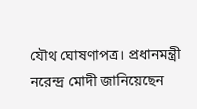যৌথ ঘোষণাপত্র। প্রধানমন্ত্রী নরেন্দ্র মোদী জানিয়েছেন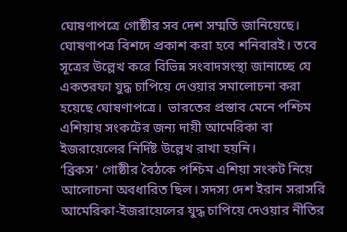ঘোষণাপত্রে গোষ্ঠীর সব দেশ সম্মতি জানিয়েছে।
ঘোষণাপত্র বিশদে প্রকাশ করা হবে শনিবারই। তবে সূত্রের উল্লেখ করে বিভিন্ন সংবাদসংস্থা জানাচ্ছে যে একতরফা যুদ্ধ চাপিয়ে দেওয়ার সমালোচনা করা হয়েছে ঘোষণাপত্রে।  ভারতের প্রস্তাব মেনে পশ্চিম এশিয়ায় সংকটের জন্য দায়ী আমেরিকা বা ইজরায়েলের নির্দিষ্ট উল্লেখ রাখা হয়নি।
‘ব্রিকস’ গোষ্ঠীর বৈঠকে পশ্চিম এশিয়া সংকট নিয়ে আলোচনা অবধারিত ছিল। সদস্য দেশ ইরান সরাসরি আমেরিকা-ইজরায়েলের যুদ্ধ চাপিয়ে দেওয়ার নীতির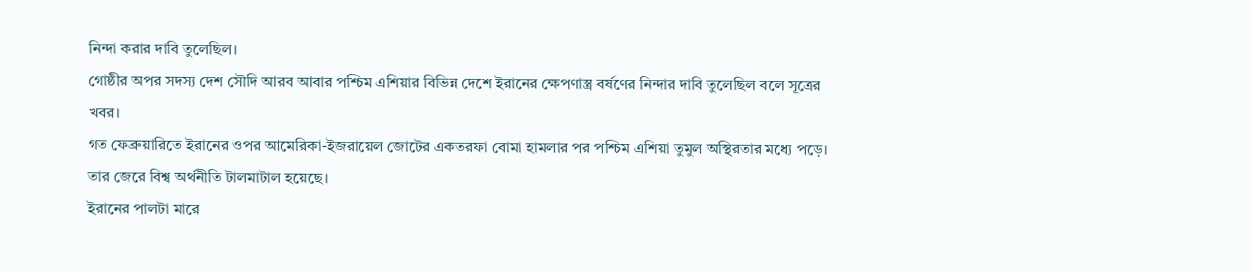নিন্দা করার দাবি তুলেছিল।
গোষ্ঠীর অপর সদস্য দেশ সৌদি আরব আবার পশ্চিম এশিয়ার বিভিন্ন দেশে ইরানের ক্ষেপণাস্ত্র বর্ষণের নিন্দার দাবি তুলেছিল বলে সূত্রের খবর।
গত ফেব্রুয়ারিতে ইরানের ওপর আমেরিকা-ইজরায়েল জোটের একতরফা বোমা হামলার পর পশ্চিম এশিয়া তুমুল অস্থিরতার মধ্যে পড়ে। তার জেরে বিশ্ব অর্থনীতি টালমাটাল হয়েছে।
ইরানের পালটা মারে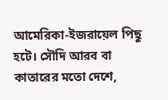আমেরিকা-ইজরায়েল পিছু হটে। সৌদি আরব বা কাতারের মতো দেশে,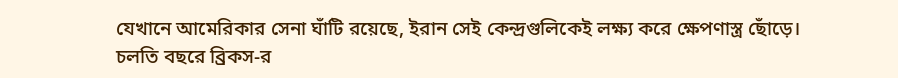যেখানে আমেরিকার সেনা ঘাঁটি রয়েছে, ইরান সেই কেন্দ্রগুলিকেই লক্ষ্য করে ক্ষেপণাস্ত্র ছোঁড়ে।
চলতি বছরে ব্রিকস-র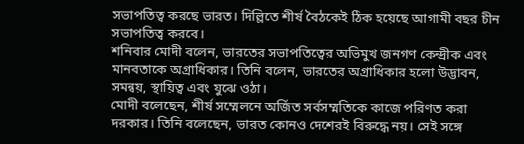সভাপতিত্ব করছে ভারত। দিল্লিতে শীর্ষ বৈঠকেই ঠিক হয়েছে আগামী বছর চীন সভাপতিত্ব করবে।
শনিবার মোদী বলেন, ভারতের সভাপতিত্বের অভিমুখ জনগণ কেন্দ্রীক এবং মানবতাকে অগ্রাধিকার। তিনি বলেন, ভারতের অগ্রাধিকার হলো উদ্ভাবন, সমন্বয়, স্থায়িত্ব এবং যুঝে ওঠা।
মোদী বলেছেন, শীর্ষ সম্মেলনে অর্জিত সর্বসম্মতিকে কাজে পরিণত করা দরকার। তিনি বলেছেন, ভারত কোনও দেশেরই বিরুদ্ধে নয়। সেই সঙ্গে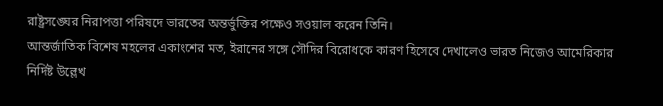রাষ্ট্রসঙ্ঘের নিরাপত্তা পরিষদে ভারতের অন্তর্ভুক্তির পক্ষেও সওয়াল করেন তিনি।
আন্তর্জাতিক বিশেষ মহলের একাংশের মত, ইরানের সঙ্গে সৌদির বিরোধকে কারণ হিসেবে দেখালেও ভারত নিজেও আমেরিকার নির্দিষ্ট উল্লেখ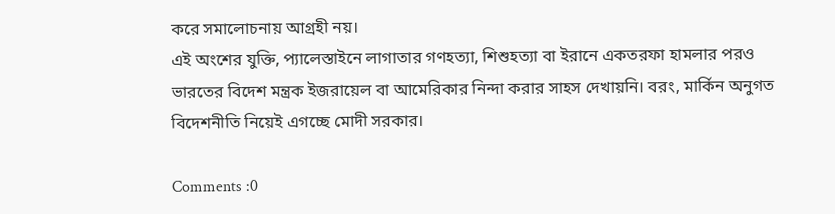করে সমালোচনায় আগ্রহী নয়।
এই অংশের যুক্তি, প্যালেস্তাইনে লাগাতার গণহত্যা, শিশুহত্যা বা ইরানে একতরফা হামলার পরও ভারতের বিদেশ মন্ত্রক ইজরায়েল বা আমেরিকার নিন্দা করার সাহস দেখায়নি। বরং, মার্কিন অনুগত বিদেশনীতি নিয়েই এগচ্ছে মোদী সরকার।

Comments :0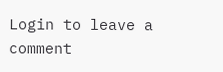Login to leave a comment